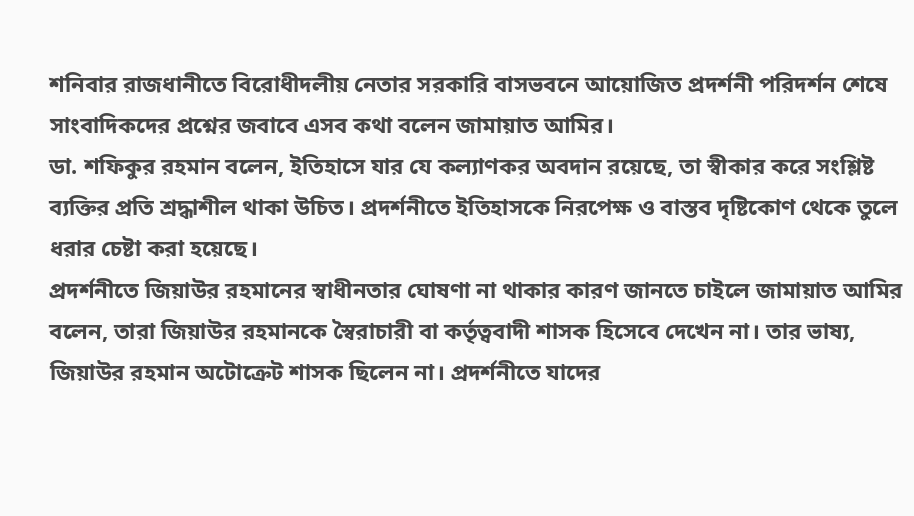শনিবার রাজধানীতে বিরোধীদলীয় নেতার সরকারি বাসভবনে আয়োজিত প্রদর্শনী পরিদর্শন শেষে সাংবাদিকদের প্রশ্নের জবাবে এসব কথা বলেন জামায়াত আমির।
ডা. শফিকুর রহমান বলেন, ইতিহাসে যার যে কল্যাণকর অবদান রয়েছে, তা স্বীকার করে সংশ্লিষ্ট ব্যক্তির প্রতি শ্রদ্ধাশীল থাকা উচিত। প্রদর্শনীতে ইতিহাসকে নিরপেক্ষ ও বাস্তব দৃষ্টিকোণ থেকে তুলে ধরার চেষ্টা করা হয়েছে।
প্রদর্শনীতে জিয়াউর রহমানের স্বাধীনতার ঘোষণা না থাকার কারণ জানতে চাইলে জামায়াত আমির বলেন, তারা জিয়াউর রহমানকে স্বৈরাচারী বা কর্তৃত্ববাদী শাসক হিসেবে দেখেন না। তার ভাষ্য, জিয়াউর রহমান অটোক্রেট শাসক ছিলেন না। প্রদর্শনীতে যাদের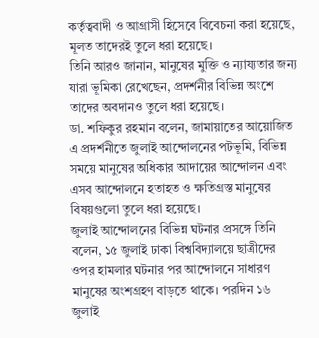কর্তৃত্ববাদী ও আগ্রাসী হিসেবে বিবেচনা করা হয়েছে, মূলত তাদেরই তুলে ধরা হয়েছে।
তিনি আরও জানান, মানুষের মুক্তি ও ন্যায্যতার জন্য যারা ভূমিকা রেখেছেন, প্রদর্শনীর বিভিন্ন অংশে তাদের অবদানও তুলে ধরা হয়েছে।
ডা. শফিকুর রহমান বলেন, জামায়াতের আয়োজিত এ প্রদর্শনীতে জুলাই আন্দোলনের পটভূমি, বিভিন্ন সময়ে মানুষের অধিকার আদায়ের আন্দোলন এবং এসব আন্দোলনে হতাহত ও ক্ষতিগ্রস্ত মানুষের বিষয়গুলো তুলে ধরা হয়েছে।
জুলাই আন্দোলনের বিভিন্ন ঘটনার প্রসঙ্গে তিনি বলেন, ১৫ জুলাই ঢাকা বিশ্ববিদ্যালয়ে ছাত্রীদের ওপর হামলার ঘটনার পর আন্দোলনে সাধারণ মানুষের অংশগ্রহণ বাড়তে থাকে। পরদিন ১৬ জুলাই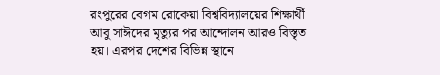রংপুরের বেগম রোকেয়া বিশ্ববিদ্যালয়ের শিক্ষার্থী আবু সাঈদের মৃত্যুর পর আন্দোলন আরও বিস্তৃত হয়। এরপর দেশের বিভিন্ন স্থানে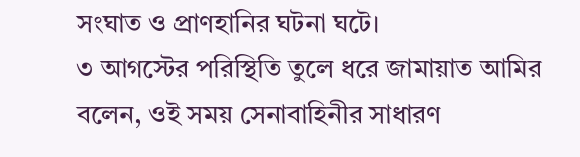সংঘাত ও প্রাণহানির ঘটনা ঘটে।
৩ আগস্টের পরিস্থিতি তুলে ধরে জামায়াত আমির বলেন, ওই সময় সেনাবাহিনীর সাধারণ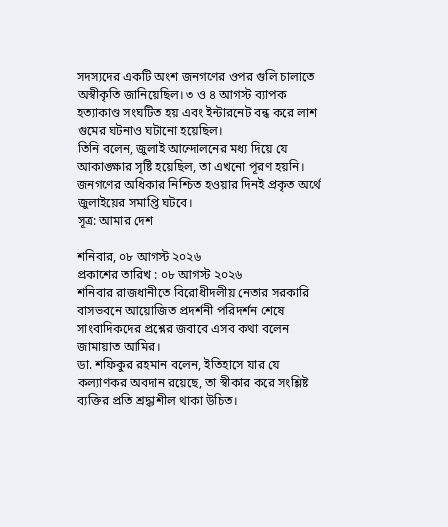সদস্যদের একটি অংশ জনগণের ওপর গুলি চালাতে অস্বীকৃতি জানিয়েছিল। ৩ ও ৪ আগস্ট ব্যাপক হত্যাকাণ্ড সংঘটিত হয় এবং ইন্টারনেট বন্ধ করে লাশ গুমের ঘটনাও ঘটানো হয়েছিল।
তিনি বলেন, জুলাই আন্দোলনের মধ্য দিয়ে যে আকাঙ্ক্ষার সৃষ্টি হয়েছিল, তা এখনো পূরণ হয়নি। জনগণের অধিকার নিশ্চিত হওয়ার দিনই প্রকৃত অর্থে জুলাইয়ের সমাপ্তি ঘটবে।
সূত্র: আমার দেশ

শনিবার, ০৮ আগস্ট ২০২৬
প্রকাশের তারিখ : ০৮ আগস্ট ২০২৬
শনিবার রাজধানীতে বিরোধীদলীয় নেতার সরকারি বাসভবনে আয়োজিত প্রদর্শনী পরিদর্শন শেষে সাংবাদিকদের প্রশ্নের জবাবে এসব কথা বলেন জামায়াত আমির।
ডা. শফিকুর রহমান বলেন, ইতিহাসে যার যে কল্যাণকর অবদান রয়েছে, তা স্বীকার করে সংশ্লিষ্ট ব্যক্তির প্রতি শ্রদ্ধাশীল থাকা উচিত।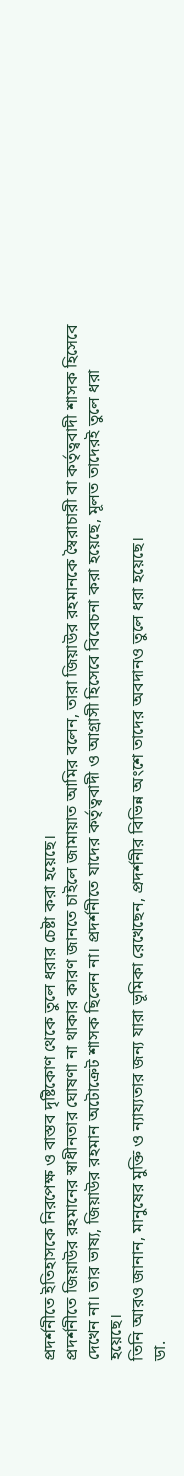প্রদর্শনীতে ইতিহাসকে নিরপেক্ষ ও বাস্তব দৃষ্টিকোণ থেকে তুলে ধরার চেষ্টা করা হয়েছে।
প্রদর্শনীতে জিয়াউর রহমানের স্বাধীনতার ঘোষণা না থাকার কারণ জানতে চাইলে জামায়াত আমির বলেন, তারা জিয়াউর রহমানকে স্বৈরাচারী বা কর্তৃত্ববাদী শাসক হিসেবে দেখেন না। তার ভাষ্য, জিয়াউর রহমান অটোক্রেট শাসক ছিলেন না। প্রদর্শনীতে যাদের কর্তৃত্ববাদী ও আগ্রাসী হিসেবে বিবেচনা করা হয়েছে, মূলত তাদেরই তুলে ধরা হয়েছে।
তিনি আরও জানান, মানুষের মুক্তি ও ন্যায্যতার জন্য যারা ভূমিকা রেখেছেন, প্রদর্শনীর বিভিন্ন অংশে তাদের অবদানও তুলে ধরা হয়েছে।
ডা.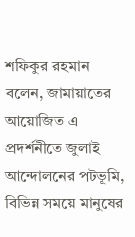শফিকুর রহমান বলেন, জামায়াতের আয়োজিত এ প্রদর্শনীতে জুলাই আন্দোলনের পটভূমি, বিভিন্ন সময়ে মানুষের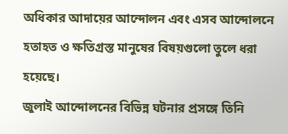অধিকার আদায়ের আন্দোলন এবং এসব আন্দোলনে হতাহত ও ক্ষতিগ্রস্ত মানুষের বিষয়গুলো তুলে ধরা হয়েছে।
জুলাই আন্দোলনের বিভিন্ন ঘটনার প্রসঙ্গে তিনি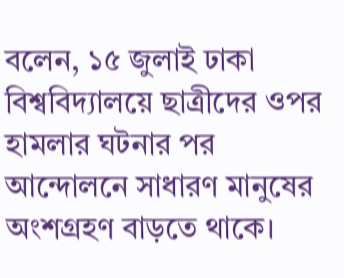বলেন, ১৫ জুলাই ঢাকা বিশ্ববিদ্যালয়ে ছাত্রীদের ওপর হামলার ঘটনার পর আন্দোলনে সাধারণ মানুষের অংশগ্রহণ বাড়তে থাকে।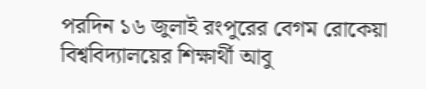পরদিন ১৬ জুলাই রংপুরের বেগম রোকেয়া বিশ্ববিদ্যালয়ের শিক্ষার্থী আবু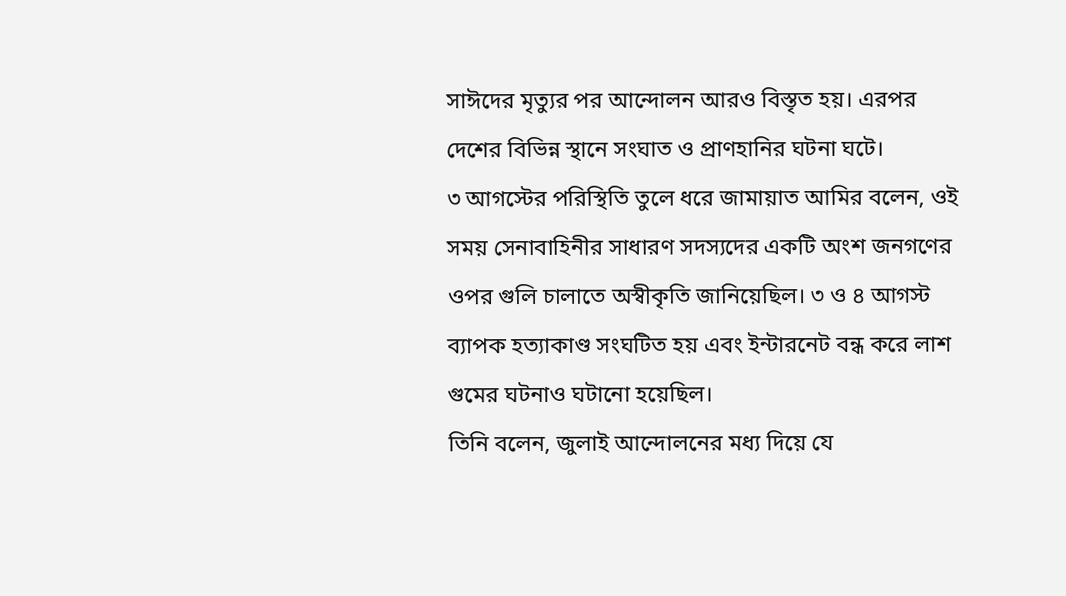সাঈদের মৃত্যুর পর আন্দোলন আরও বিস্তৃত হয়। এরপর দেশের বিভিন্ন স্থানে সংঘাত ও প্রাণহানির ঘটনা ঘটে।
৩ আগস্টের পরিস্থিতি তুলে ধরে জামায়াত আমির বলেন, ওই সময় সেনাবাহিনীর সাধারণ সদস্যদের একটি অংশ জনগণের ওপর গুলি চালাতে অস্বীকৃতি জানিয়েছিল। ৩ ও ৪ আগস্ট ব্যাপক হত্যাকাণ্ড সংঘটিত হয় এবং ইন্টারনেট বন্ধ করে লাশ গুমের ঘটনাও ঘটানো হয়েছিল।
তিনি বলেন, জুলাই আন্দোলনের মধ্য দিয়ে যে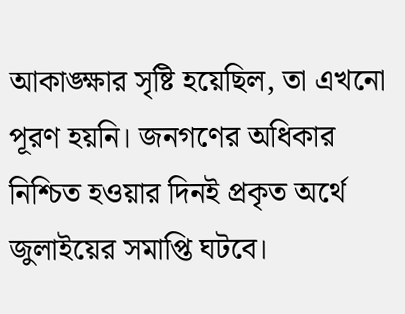আকাঙ্ক্ষার সৃষ্টি হয়েছিল, তা এখনো পূরণ হয়নি। জনগণের অধিকার নিশ্চিত হওয়ার দিনই প্রকৃত অর্থে জুলাইয়ের সমাপ্তি ঘটবে।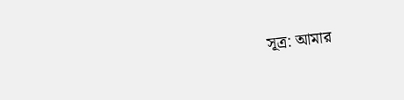সূত্র: আমার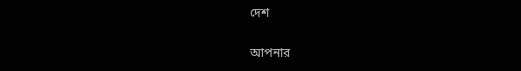দেশ

আপনার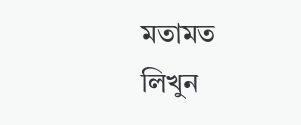মতামত লিখুন